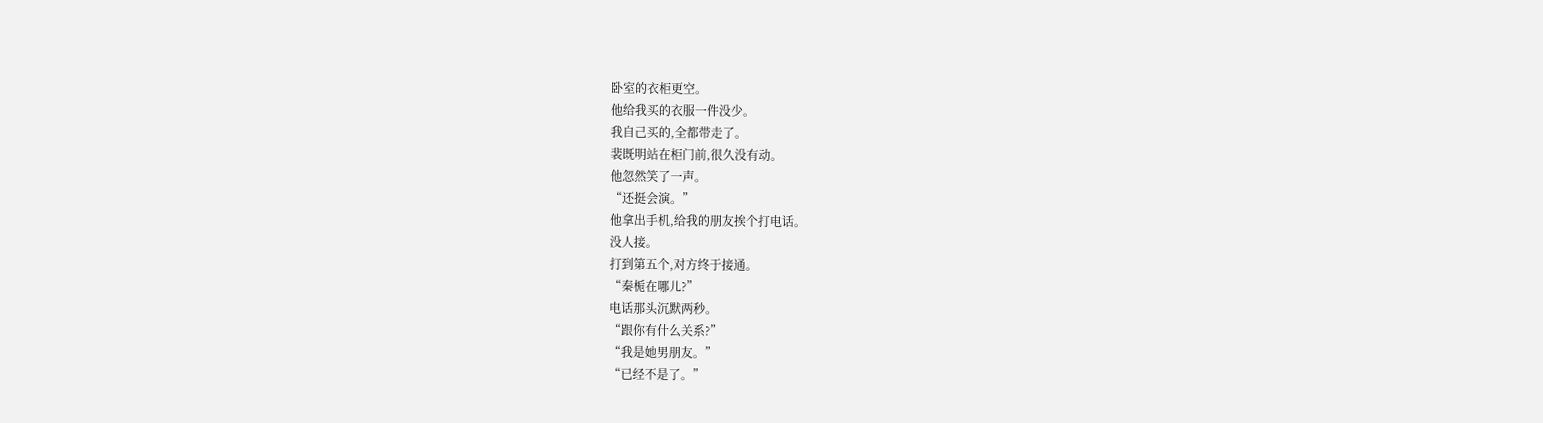卧室的衣柜更空。
他给我买的衣服一件没少。
我自己买的,全都带走了。
裴既明站在柜门前,很久没有动。
他忽然笑了一声。
“还挺会演。”
他拿出手机,给我的朋友挨个打电话。
没人接。
打到第五个,对方终于接通。
“秦栀在哪儿?”
电话那头沉默两秒。
“跟你有什么关系?”
“我是她男朋友。”
“已经不是了。”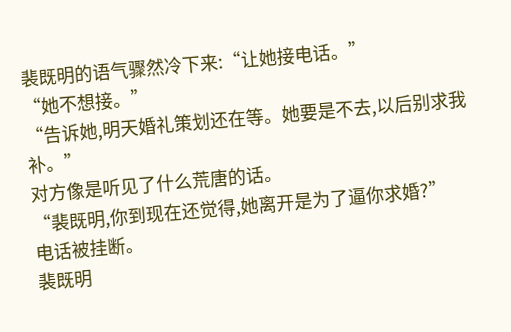裴既明的语气骤然冷下来:“让她接电话。”
“她不想接。”
“告诉她,明天婚礼策划还在等。她要是不去,以后别求我补。”
对方像是听见了什么荒唐的话。
“裴既明,你到现在还觉得,她离开是为了逼你求婚?”
电话被挂断。
裴既明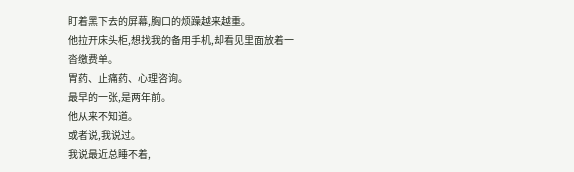盯着黑下去的屏幕,胸口的烦躁越来越重。
他拉开床头柜,想找我的备用手机,却看见里面放着一沓缴费单。
胃药、止痛药、心理咨询。
最早的一张,是两年前。
他从来不知道。
或者说,我说过。
我说最近总睡不着,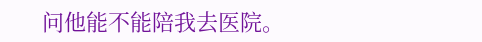问他能不能陪我去医院。